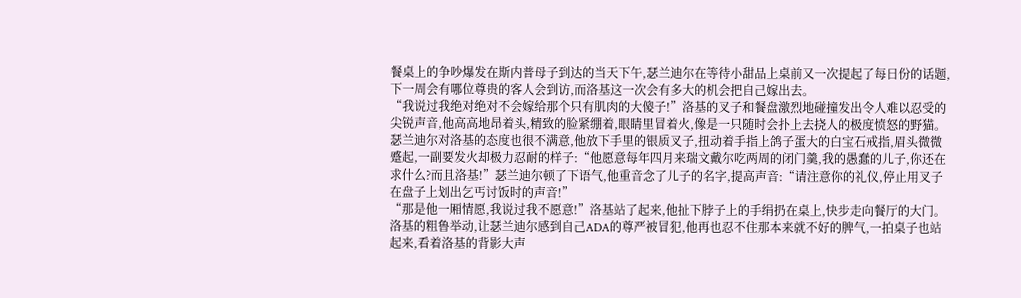餐桌上的争吵爆发在斯内普母子到达的当天下午,瑟兰迪尔在等待小甜品上桌前又一次提起了每日份的话题,下一周会有哪位尊贵的客人会到访,而洛基这一次会有多大的机会把自己嫁出去。
“我说过我绝对绝对不会嫁给那个只有肌肉的大傻子!”洛基的叉子和餐盘激烈地碰撞发出令人难以忍受的尖锐声音,他高高地昂着头,精致的脸紧绷着,眼睛里冒着火,像是一只随时会扑上去挠人的极度愤怒的野猫。
瑟兰迪尔对洛基的态度也很不满意,他放下手里的银质叉子,扭动着手指上鸽子蛋大的白宝石戒指,眉头微微蹙起,一副要发火却极力忍耐的样子:“他愿意每年四月来瑞文戴尔吃两周的闭门羹,我的愚蠢的儿子,你还在求什么?而且洛基!”瑟兰迪尔顿了下语气,他重音念了儿子的名字,提高声音:“请注意你的礼仪,停止用叉子在盘子上划出乞丐讨饭时的声音!”
“那是他一厢情愿,我说过我不愿意!”洛基站了起来,他扯下脖子上的手绢扔在桌上,快步走向餐厅的大门。
洛基的粗鲁举动,让瑟兰迪尔感到自己ADA的尊严被冒犯,他再也忍不住那本来就不好的脾气,一拍桌子也站起来,看着洛基的背影大声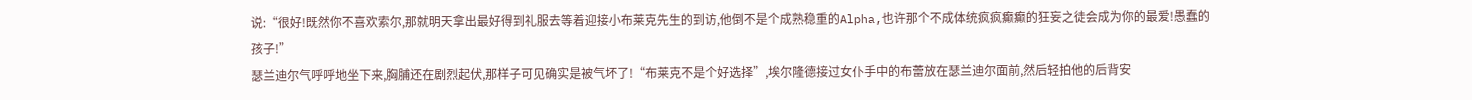说:“很好!既然你不喜欢索尔,那就明天拿出最好得到礼服去等着迎接小布莱克先生的到访,他倒不是个成熟稳重的Alpha,也许那个不成体统疯疯癫癫的狂妄之徒会成为你的最爱!愚蠢的孩子!”
瑟兰迪尔气呼呼地坐下来,胸脯还在剧烈起伏,那样子可见确实是被气坏了!“布莱克不是个好选择”,埃尔隆德接过女仆手中的布蕾放在瑟兰迪尔面前,然后轻拍他的后背安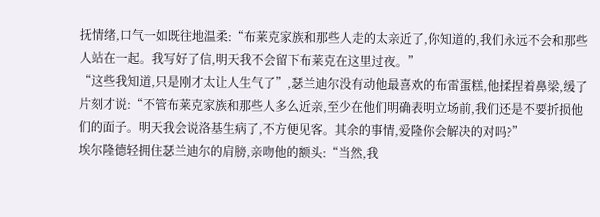抚情绪,口气一如既往地温柔:“布莱克家族和那些人走的太亲近了,你知道的,我们永远不会和那些人站在一起。我写好了信,明天我不会留下布莱克在这里过夜。”
“这些我知道,只是刚才太让人生气了”,瑟兰迪尔没有动他最喜欢的布雷蛋糕,他揉捏着鼻梁,缓了片刻才说:“不管布莱克家族和那些人多么近亲,至少在他们明确表明立场前,我们还是不要折损他们的面子。明天我会说洛基生病了,不方便见客。其余的事情,爱隆你会解决的对吗?”
埃尔隆德轻拥住瑟兰迪尔的肩膀,亲吻他的额头:“当然,我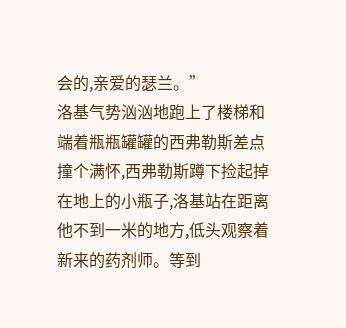会的,亲爱的瑟兰。”
洛基气势汹汹地跑上了楼梯和端着瓶瓶罐罐的西弗勒斯差点撞个满怀,西弗勒斯蹲下捡起掉在地上的小瓶子,洛基站在距离他不到一米的地方,低头观察着新来的药剂师。等到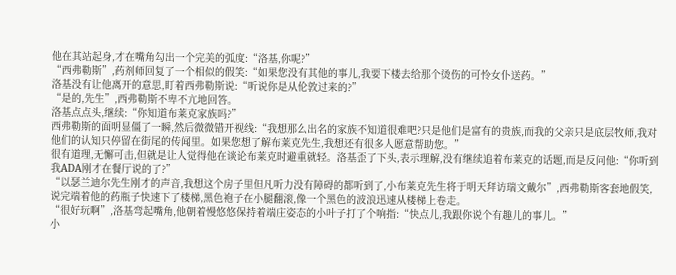他在其站起身,才在嘴角勾出一个完美的弧度:“洛基,你呢?”
“西弗勒斯”,药剂师回复了一个相似的假笑:“如果您没有其他的事儿,我要下楼去给那个烫伤的可怜女仆送药。”
洛基没有让他离开的意思,盯着西弗勒斯说:“听说你是从伦敦过来的?”
“是的,先生”,西弗勒斯不卑不亢地回答。
洛基点点头,继续:“你知道布莱克家族吗?”
西弗勒斯的面明显僵了一瞬,然后微微错开视线:“我想那么出名的家族不知道很难吧?只是他们是富有的贵族,而我的父亲只是底层牧师,我对他们的认知只停留在街尾的传闻里。如果您想了解布莱克先生,我想还有很多人愿意帮助您。”
很有道理,无懈可击,但就是让人觉得他在谈论布莱克时避重就轻。洛基歪了下头,表示理解,没有继续追着布莱克的话题,而是反问他:“你听到我ADA刚才在餐厅说的了?”
“以瑟兰迪尔先生刚才的声音,我想这个房子里但凡听力没有障碍的都听到了,小布莱克先生将于明天拜访瑞文戴尔”,西弗勒斯客套地假笑,说完端着他的药瓶子快速下了楼梯,黑色袍子在小腿翻滚,像一个黑色的波浪迅速从楼梯上卷走。
“很好玩啊”,洛基弯起嘴角,他朝着慢悠悠保持着端庄姿态的小叶子打了个响指:“快点儿,我跟你说个有趣儿的事儿。”
小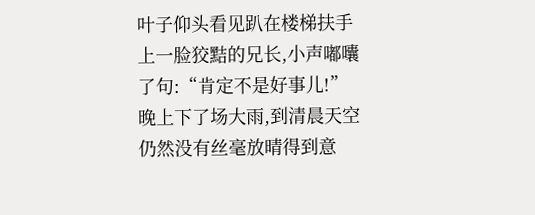叶子仰头看见趴在楼梯扶手上一脸狡黠的兄长,小声嘟囔了句:“肯定不是好事儿!”
晚上下了场大雨,到清晨天空仍然没有丝毫放晴得到意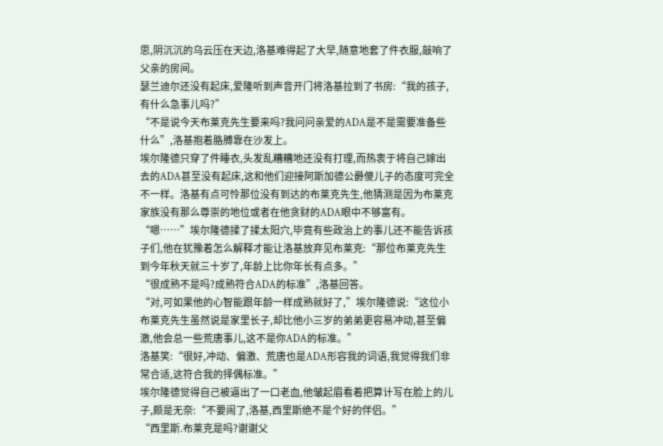思,阴沉沉的乌云压在天边,洛基难得起了大早,随意地套了件衣服,敲响了父亲的房间。
瑟兰迪尔还没有起床,爱隆听到声音开门将洛基拉到了书房:“我的孩子,有什么急事儿吗?”
“不是说今天布莱克先生要来吗?我问问亲爱的ADA是不是需要准备些什么”,洛基抱着胳膊靠在沙发上。
埃尔隆德只穿了件睡衣,头发乱糟糟地还没有打理,而热衷于将自己嫁出去的ADA甚至没有起床,这和他们迎接阿斯加德公爵傻儿子的态度可完全不一样。洛基有点可怜那位没有到达的布莱克先生,他猜测是因为布莱克家族没有那么尊崇的地位或者在他贪财的ADA眼中不够富有。
“嗯……”埃尔隆德揉了揉太阳穴,毕竟有些政治上的事儿还不能告诉孩子们,他在犹豫着怎么解释才能让洛基放弃见布莱克:“那位布莱克先生到今年秋天就三十岁了,年龄上比你年长有点多。”
“很成熟不是吗?成熟符合ADA的标准”,洛基回答。
“对,可如果他的心智能跟年龄一样成熟就好了,”埃尔隆德说:“这位小布莱克先生虽然说是家里长子,却比他小三岁的弟弟更容易冲动,甚至偏激,他会总一些荒唐事儿,这不是你ADA的标准。”
洛基笑:“很好,冲动、偏激、荒唐也是ADA形容我的词语,我觉得我们非常合适,这符合我的择偶标准。”
埃尔隆德觉得自己被逼出了一口老血,他皱起眉看着把算计写在脸上的儿子,颇是无奈:“不要闹了,洛基,西里斯绝不是个好的伴侣。”
“西里斯.布莱克是吗?谢谢父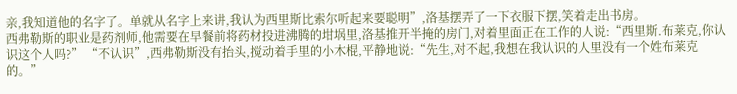亲,我知道他的名字了。单就从名字上来讲,我认为西里斯比索尔听起来要聪明”,洛基摆弄了一下衣服下摆,笑着走出书房。
西弗勒斯的职业是药剂师,他需要在早餐前将药材投进沸腾的坩埚里,洛基推开半掩的房门,对着里面正在工作的人说:“西里斯.布莱克,你认识这个人吗?” “不认识”,西弗勒斯没有抬头,搅动着手里的小木棍,平静地说:“先生,对不起,我想在我认识的人里没有一个姓布莱克的。”